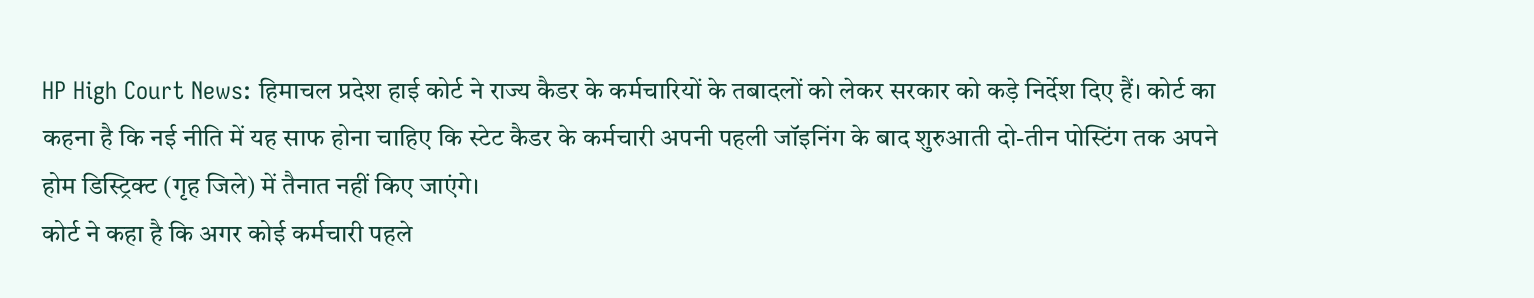HP High Court News: हिमाचल प्रदेश हाई कोर्ट ने राज्य कैडर के कर्मचारियों के तबादलों को लेकर सरकार को कड़े निर्देश दिए हैं। कोर्ट का कहना है कि नई नीति में यह साफ होना चाहिए कि स्टेट कैडर के कर्मचारी अपनी पहली जॉइनिंग के बाद शुरुआती दो-तीन पोस्टिंग तक अपने होम डिस्ट्रिक्ट (गृह जिले) में तैनात नहीं किए जाएंगे।
कोर्ट ने कहा है कि अगर कोई कर्मचारी पहले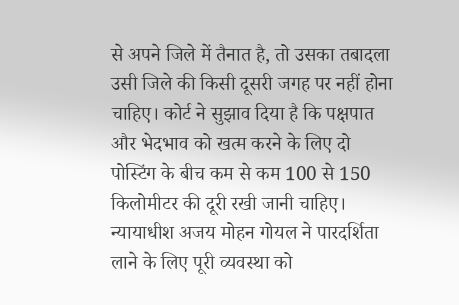से अपने जिले में तैनात है, तो उसका तबादला उसी जिले की किसी दूसरी जगह पर नहीं होना चाहिए। कोर्ट ने सुझाव दिया है कि पक्षपात और भेदभाव को खत्म करने के लिए दो पोस्टिंग के बीच कम से कम 100 से 150 किलोमीटर की दूरी रखी जानी चाहिए। न्यायाधीश अजय मोहन गोयल ने पारदर्शिता लाने के लिए पूरी व्यवस्था को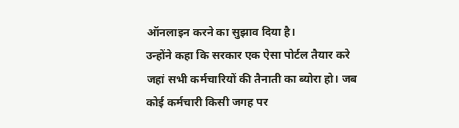ऑनलाइन करने का सुझाव दिया है।
उन्होंने कहा कि सरकार एक ऐसा पोर्टल तैयार करे जहां सभी कर्मचारियों की तैनाती का ब्योरा हो। जब कोई कर्मचारी किसी जगह पर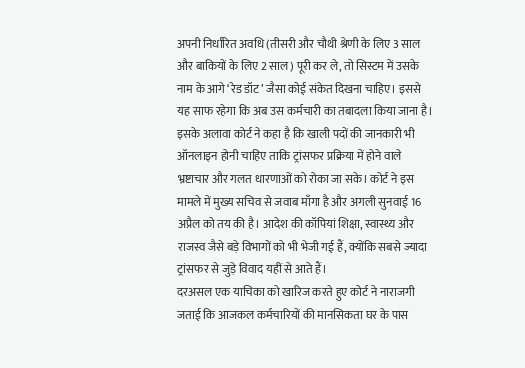अपनी निर्धारित अवधि (तीसरी और चौथी श्रेणी के लिए 3 साल और बाकियों के लिए 2 साल) पूरी कर ले, तो सिस्टम में उसके नाम के आगे ‘रेड डॉट’ जैसा कोई संकेत दिखना चाहिए। इससे यह साफ रहेगा कि अब उस कर्मचारी का तबादला किया जाना है।
इसके अलावा कोर्ट ने कहा है कि खाली पदों की जानकारी भी ऑनलाइन होनी चाहिए ताकि ट्रांसफर प्रक्रिया में होने वाले भ्रष्टाचार और गलत धारणाओं को रोका जा सके। कोर्ट ने इस मामले में मुख्य सचिव से जवाब माँगा है और अगली सुनवाई 16 अप्रैल को तय की है। आदेश की कॉपियां शिक्षा, स्वास्थ्य और राजस्व जैसे बड़े विभागों को भी भेजी गई हैं, क्योंकि सबसे ज्यादा ट्रांसफर से जुड़े विवाद यहीं से आते हैं।
दरअसल एक याचिका को खारिज करते हुए कोर्ट ने नाराजगी जताई कि आजकल कर्मचारियों की मानसिकता घर के पास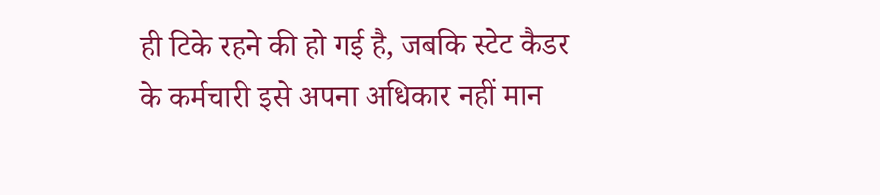ही टिके रहने की हो गई है, जबकि स्टेट कैडर के कर्मचारी इसे अपना अधिकार नहीं मान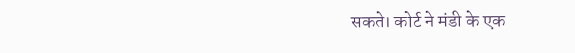सकते। कोर्ट ने मंडी के एक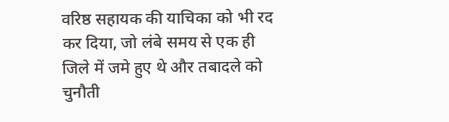वरिष्ठ सहायक की याचिका को भी रद कर दिया, जो लंबे समय से एक ही जिले में जमे हुए थे और तबादले को चुनौती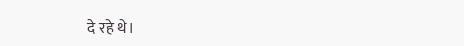दे रहे थे।